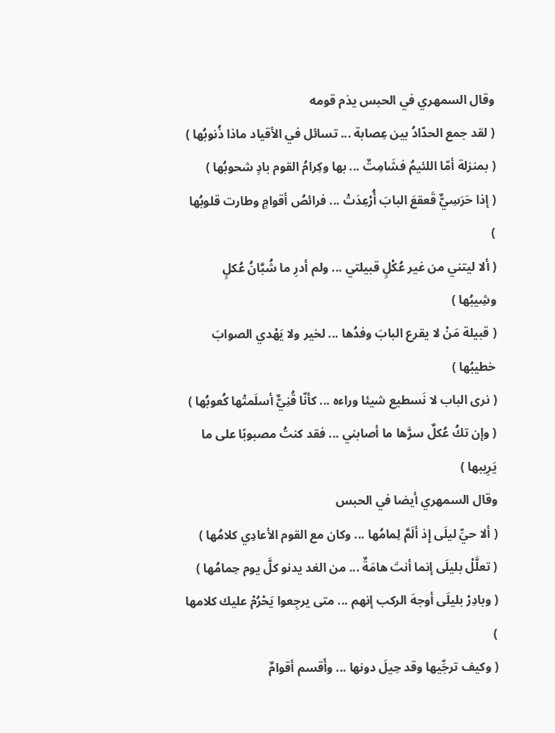وقال السمهري في الحبس يذم قومه
( لقد جمع الحدّادُ بين عِصابة ... تسائل في الأقياد ماذا ذُنوبُها )
( بمنزلة أمّا اللئيمُ فشَامِتٌ ... بها وكِرامُ القوم بادٍ شحوبُها )
( إذا حَرَسِيٌّ قَعقعَ البابَ أُرْعِدَتْ ... فرائصُ أقوامٍ وطارت قلوبُها )
( ألا ليتني من غير عُكْلٍ قبيلتي ... ولم أدرِ ما شُبَّانُ عُكلٍ وشِيبُها )
( قبيلة مَنْ لا يقرع البابَ وفدُها ... لخير ولا يَهْدي الصوابَ خطيبُها )
( نرى الباب لا نَسطيع شيئا وراءه ... كأنّا قُنِيٌّ أسلَمتْها كُعوبُها )
( وإن تكُ عُكلٌ سرَّها ما أصابني ... فقد كنتُ مصبوبًا على ما يَرِيبها )
وقال السمهري أيضا في الحبس
( ألا حيِّ ليلَى إِذ ألَمَّ لِمامُها ... وكان مع القوم الأعادِي كلامُها )
( تعلَّلْ بليلَى إنما أنتَ هامَةٌ ... من الغد يدنو كلَّ يوم حِمامُها )
( وبادِرْ بليلَى أوجهَ الركب إنهم ... متى يرجِعوا يَحْرُمْ عليك كلامها )
( وكيف ترجِّيها وقد حِيلَ دونها ... وأَقسم أقوامٌ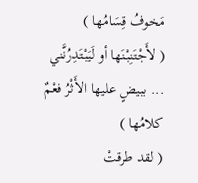مَخوفُ قِسَامُها )
( لأَجْتَنِبْنَها أو لَيَبْتَدِرُنَّني ... ببيضٍ عليها الأَثْرُ فعْمٌ كلامُها )
( لقد طرقتْ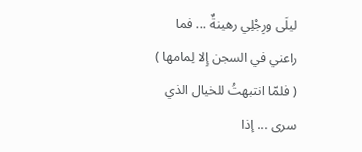ليلَى ورِجْلِي رهينةٌ ... فما راعني في السجن إِلا لِمامها )
( فلمّا انتبهتُ للخيال الذي سرى ... إذا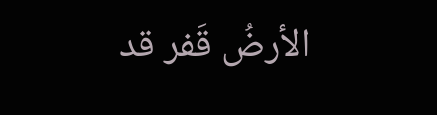الأرضُ قَفر قد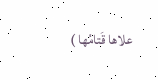علاها قَتامُها )